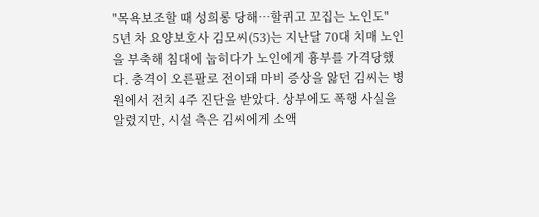"목욕보조할 때 성희롱 당해…할퀴고 꼬집는 노인도"
5년 차 요양보호사 김모씨(53)는 지난달 70대 치매 노인을 부축해 침대에 눕히다가 노인에게 흉부를 가격당했다. 충격이 오른팔로 전이돼 마비 증상을 앓던 김씨는 병원에서 전치 4주 진단을 받았다. 상부에도 폭행 사실을 알렸지만, 시설 측은 김씨에게 소액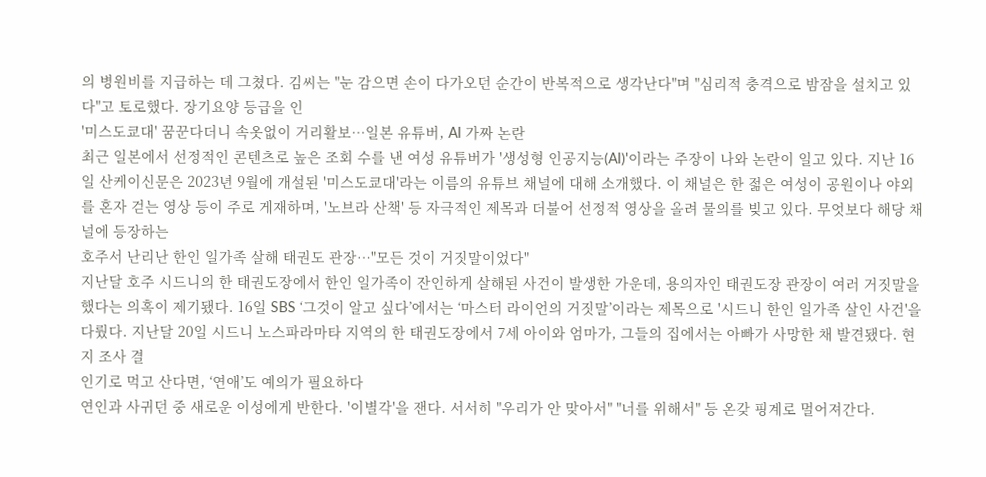의 병원비를 지급하는 데 그쳤다. 김씨는 "눈 감으면 손이 다가오던 순간이 반복적으로 생각난다"며 "심리적 충격으로 밤잠을 설치고 있다"고 토로했다. 장기요양 등급을 인
'미스도쿄대' 꿈꾼다더니 속옷없이 거리활보…일본 유튜버, AI 가짜 논란
최근 일본에서 선정적인 콘텐츠로 높은 조회 수를 낸 여성 유튜버가 '생성형 인공지능(AI)'이라는 주장이 나와 논란이 일고 있다. 지난 16일 산케이신문은 2023년 9월에 개설된 '미스도쿄대'라는 이름의 유튜브 채널에 대해 소개했다. 이 채널은 한 젊은 여성이 공원이나 야외를 혼자 걷는 영상 등이 주로 게재하며, '노브라 산책' 등 자극적인 제목과 더불어 선정적 영상을 올려 물의를 빚고 있다. 무엇보다 해당 채널에 등장하는
호주서 난리난 한인 일가족 살해 태권도 관장…"모든 것이 거짓말이었다"
지난달 호주 시드니의 한 태권도장에서 한인 일가족이 잔인하게 살해된 사건이 발생한 가운데, 용의자인 태권도장 관장이 여러 거짓말을 했다는 의혹이 제기됐다. 16일 SBS ‘그것이 알고 싶다’에서는 ‘마스터 라이언의 거짓말’이라는 제목으로 '시드니 한인 일가족 살인 사건'을 다뤘다. 지난달 20일 시드니 노스파라마타 지역의 한 태권도장에서 7세 아이와 엄마가, 그들의 집에서는 아빠가 사망한 채 발견됐다. 현지 조사 결
인기로 먹고 산다면, ‘연애’도 예의가 필요하다
연인과 사귀던 중 새로운 이성에게 반한다. '이별각'을 잰다. 서서히 "우리가 안 맞아서" "너를 위해서" 등 온갖 핑계로 멀어져간다.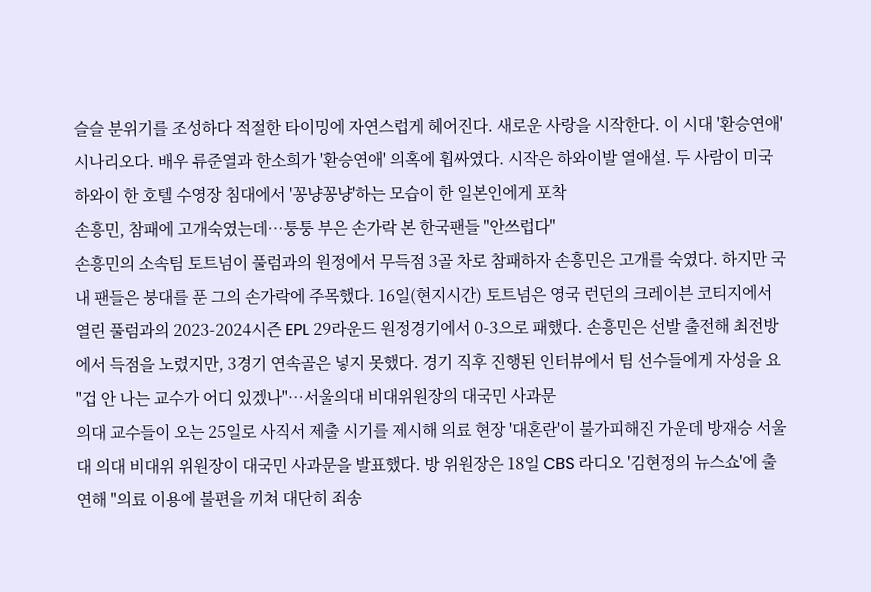슬슬 분위기를 조성하다 적절한 타이밍에 자연스럽게 헤어진다. 새로운 사랑을 시작한다. 이 시대 '환승연애' 시나리오다. 배우 류준열과 한소희가 '환승연애' 의혹에 휩싸였다. 시작은 하와이발 열애설. 두 사람이 미국 하와이 한 호텔 수영장 침대에서 '꽁냥꽁냥'하는 모습이 한 일본인에게 포착
손흥민, 참패에 고개숙였는데…퉁퉁 부은 손가락 본 한국팬들 "안쓰럽다"
손흥민의 소속팀 토트넘이 풀럼과의 원정에서 무득점 3골 차로 참패하자 손흥민은 고개를 숙였다. 하지만 국내 팬들은 붕대를 푼 그의 손가락에 주목했다. 16일(현지시간) 토트넘은 영국 런던의 크레이븐 코티지에서 열린 풀럼과의 2023-2024시즌 EPL 29라운드 원정경기에서 0-3으로 패했다. 손흥민은 선발 출전해 최전방에서 득점을 노렸지만, 3경기 연속골은 넣지 못했다. 경기 직후 진행된 인터뷰에서 팀 선수들에게 자성을 요
"겁 안 나는 교수가 어디 있겠나"…서울의대 비대위원장의 대국민 사과문
의대 교수들이 오는 25일로 사직서 제출 시기를 제시해 의료 현장 '대혼란'이 불가피해진 가운데 방재승 서울대 의대 비대위 위원장이 대국민 사과문을 발표했다. 방 위원장은 18일 CBS 라디오 '김현정의 뉴스쇼'에 출연해 "의료 이용에 불편을 끼쳐 대단히 죄송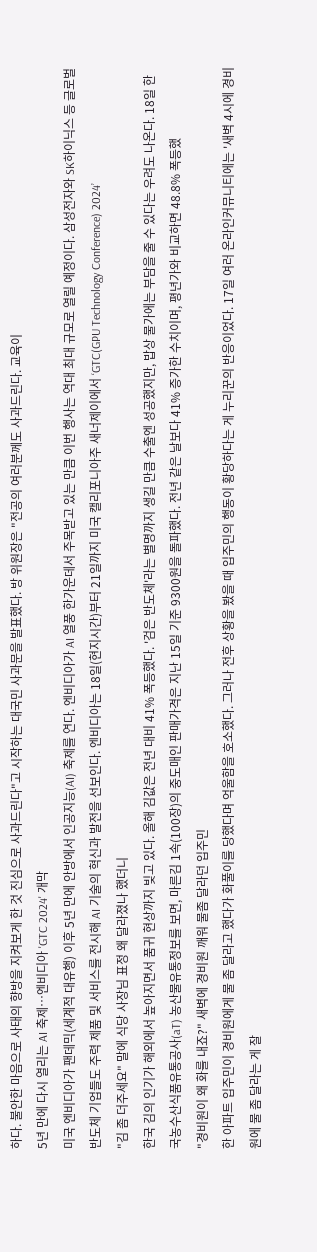하다. 불안한 마음으로 사태의 향방을 지켜보게 한 것 진심으로 사과드린다"고 시작하는 대국민 사과문을 발표했다. 방 위원장은 "전공의 여러분께도 사과드린다. 교육이
5년 만에 다시 열리는 AI 축제…엔비디아 'GTC 2024' 개막
미국 엔비디아가 팬데믹(세계적 대유행) 이후 5년 만에 안방에서 인공지능(AI) 축제를 연다. 엔비디아가 AI 열풍 한가운데서 주목받고 있는 만큼 이번 행사는 역대 최대 규모로 열릴 예정이다. 삼성전자와 SK하이닉스 등 글로벌 반도체 기업들도 주력 제품 및 서비스를 전시해 AI 기술의 혁신과 발전을 선보인다. 엔비디아는 18일(현지시간)부터 21일까지 미국 캘리포니아주 새너제이에서 ‘GTC(GPU Technology Conference) 2024’
"김 좀 더주세요" 말에 식당 사장님 표정 왜 달라졌나 했더니
한국 김의 인기가 해외에서 높아지면서 품귀 현상까지 빚고 있다. 올해 김값은 전년 대비 41% 폭등했다. '검은 반도체'라는 별명까지 생길 만큼 수출엔 성공했지만, 밥상 물가에는 부담을 줄 수 있다는 우려도 나온다. 18일 한국농수산식품유통공사(aT) 농산물유통정보를 보면, 마른김 1속(100장)의 중도매인 판매가격은 지난 15일 기준 9300원을 돌파했다. 전년 같은 날보다 41% 증가한 수치이며, 평년가와 비교하면 48.8% 폭등했
"경비원이 왜 화를 내죠?" 새벽에 경비원 깨워 물좀 달라던 입주민
한 아파트 입주민이 경비원에게 물 좀 달라고 했다가 화풀이를 당했다며 억울함을 호소했다. 그러나 전후 상황을 봤을 때 입주민의 행동이 황당하다는 게 누리꾼의 반응이었다. 17일 여러 온라인커뮤니티에는 '새벽 4시에 경비원에 물 좀 달라는 게 잘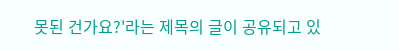못된 건가요?'라는 제목의 글이 공유되고 있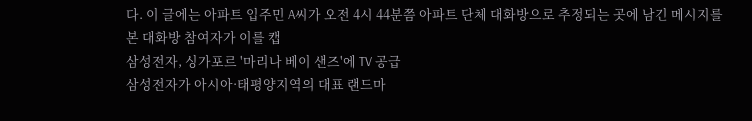다. 이 글에는 아파트 입주민 A씨가 오전 4시 44분쯤 아파트 단체 대화방으로 추정되는 곳에 남긴 메시지를 본 대화방 참여자가 이를 캡
삼성전자, 싱가포르 '마리나 베이 샌즈'에 TV 공급
삼성전자가 아시아·태평양지역의 대표 랜드마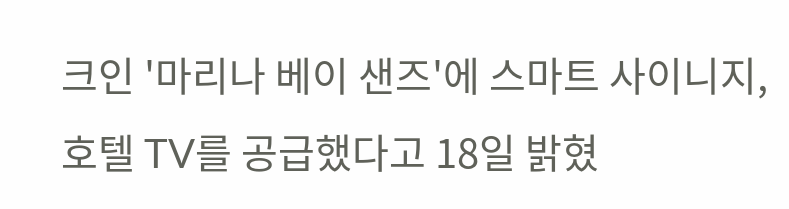크인 '마리나 베이 샌즈'에 스마트 사이니지, 호텔 TV를 공급했다고 18일 밝혔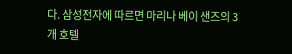다. 삼성전자에 따르면 마리나 베이 샌즈의 3개 호텔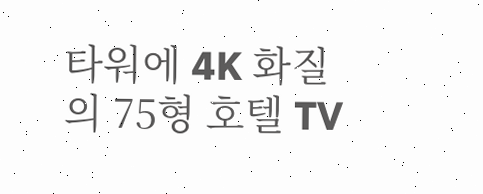타워에 4K 화질의 75형 호텔 TV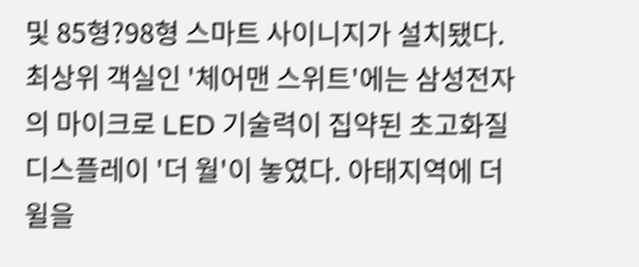및 85형?98형 스마트 사이니지가 설치됐다. 최상위 객실인 '체어맨 스위트'에는 삼성전자의 마이크로 LED 기술력이 집약된 초고화질 디스플레이 '더 월'이 놓였다. 아태지역에 더 윌을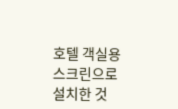호텔 객실용 스크린으로 설치한 것